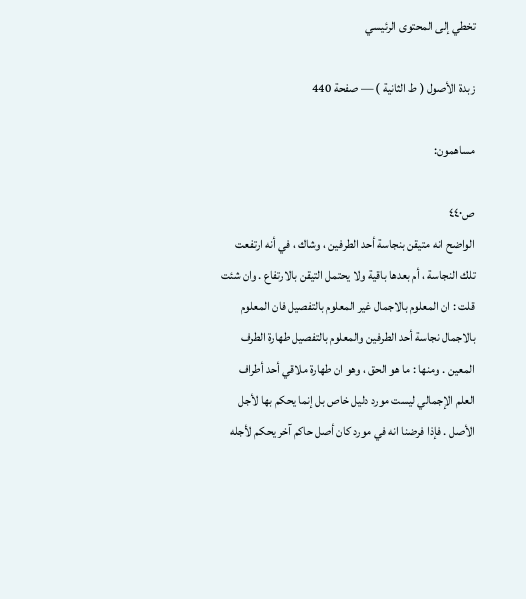تخطي إلى المحتوى الرئيسي

زبدة الأصول ( ط الثانية ) — صفحة 440

مساهمون:

ص٤٤٠
الواضح انه متيقن بنجاسة أحد الطرفين ، وشاك ، في أنه ارتفعت تلك النجاسة ، أم بعدها باقية ولا يحتمل التيقن بالارتفاع . وان شئت قلت : ان المعلوم بالاجمال غير المعلوم بالتفصيل فان المعلوم بالاجمال نجاسة أحد الطرفين والمعلوم بالتفصيل طهارة الطرف المعين . ومنها : ما هو الحق ، وهو ان طهارة ملاقي أحد أطراف العلم الإجمالي ليست مورد دليل خاص بل إنما يحكم بها لأجل الأصل . فإذا فرضنا انه في مورد كان أصل حاكم آخر يحكم لأجله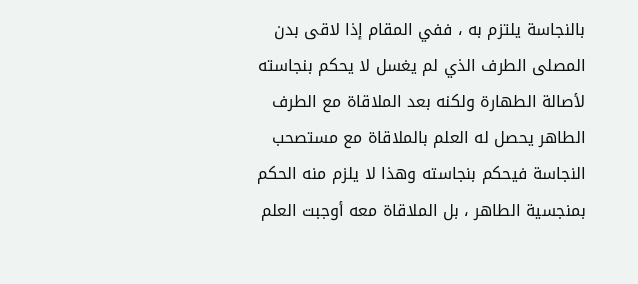بالنجاسة يلتزم به ، ففي المقام إذا لاقى بدن المصلى الطرف الذي لم يغسل لا يحكم بنجاسته لأصالة الطهارة ولكنه بعد الملاقاة مع الطرف الطاهر يحصل له العلم بالملاقاة مع مستصحب النجاسة فيحكم بنجاسته وهذا لا يلزم منه الحكم بمنجسية الطاهر ، بل الملاقاة معه أوجبت العلم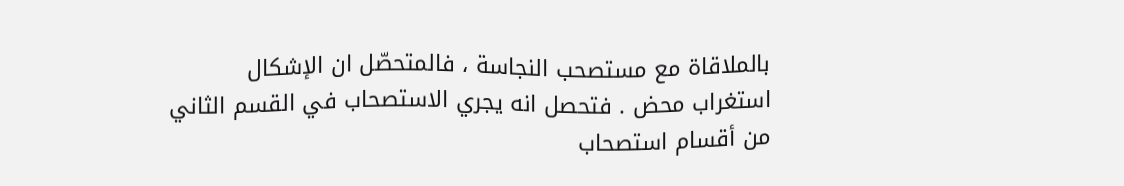بالملاقاة مع مستصحب النجاسة ، فالمتحصّل ان الإشكال استغراب محض . فتحصل انه يجري الاستصحاب في القسم الثاني من أقسام استصحاب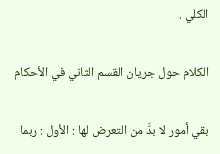الكلي .

الكلام حول جريان القسم الثاني في الأحكام

بقي أمور لا بدَّ من التعرض لها : الأول : ربما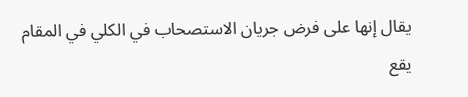يقال إنها على فرض جريان الاستصحاب في الكلي في المقام يقع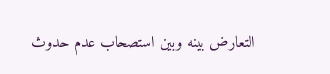التعارض بينه وبين استصحاب عدم حدوث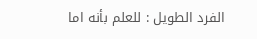الفرد الطويل : للعلم بأنه اما